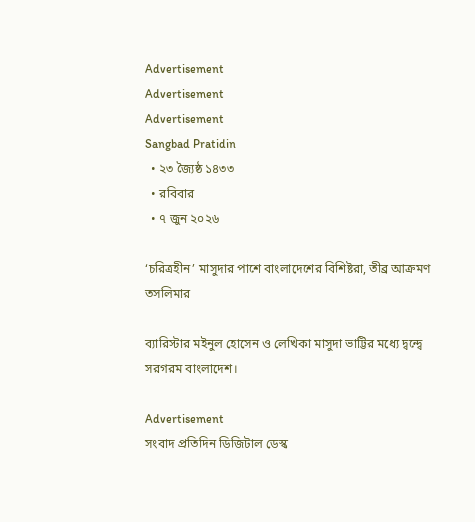Advertisement
Advertisement
Advertisement
Sangbad Pratidin
  • ২৩ জ্যৈষ্ঠ ১৪৩৩
  • রবিবার
  • ৭ জুন ২০২৬

‘চরিত্রহীন’ মাসুদার পাশে বাংলাদেশের বিশিষ্টরা, তীব্র আক্রমণ তসলিমার

ব্যারিস্টার মইনুল হোসেন ও লেখিকা মাসুদা ভাট্টির মধ্যে দ্বন্দ্বে সরগরম বাংলাদেশ।

Advertisement
সংবাদ প্রতিদিন ডিজিটাল ডেস্ক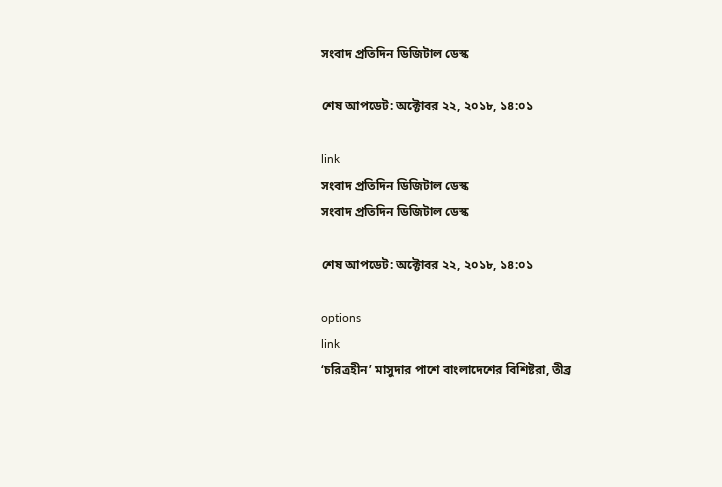সংবাদ প্রতিদিন ডিজিটাল ডেস্ক

শেষ আপডেট: অক্টোবর ২২, ২০১৮, ১৪:০১

link
সংবাদ প্রতিদিন ডিজিটাল ডেস্ক
সংবাদ প্রতিদিন ডিজিটাল ডেস্ক

শেষ আপডেট: অক্টোবর ২২, ২০১৮, ১৪:০১

options
link
‘চরিত্রহীন’ মাসুদার পাশে বাংলাদেশের বিশিষ্টরা, তীব্র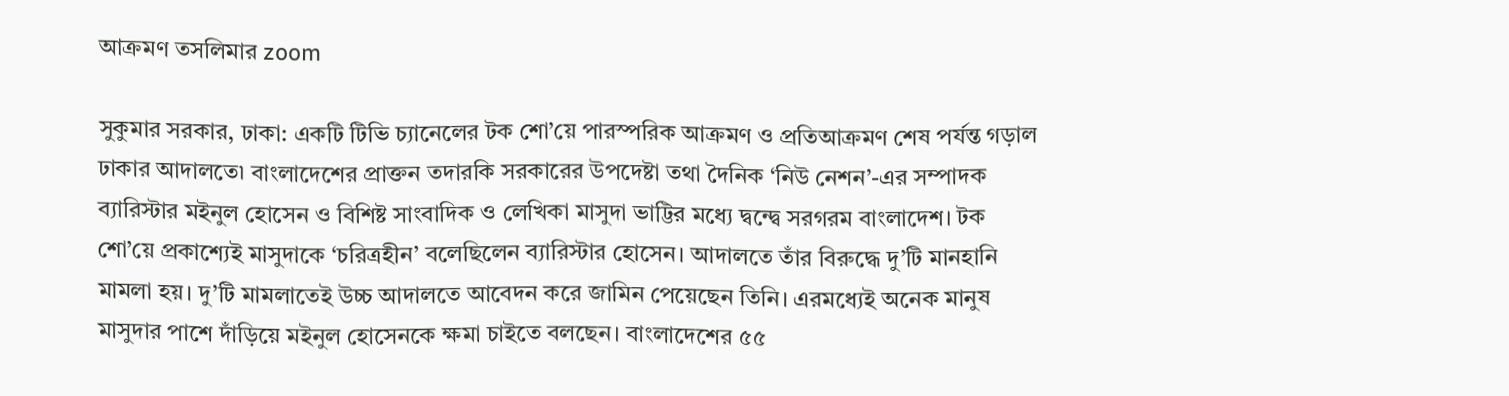আক্রমণ তসলিমার zoom

সুকুমার সরকার, ঢাকা: একটি টিভি চ্যানেলের টক শো’য়ে পারস্পরিক আক্রমণ ও প্রতিআক্রমণ শেষ পর্যন্ত গড়াল ঢাকার আদালতে৷ বাংলাদেশের প্রাক্তন তদারকি সরকারের উপদেষ্টা তথা দৈনিক ‘নিউ নেশন’-এর সম্পাদক ব্যারিস্টার মইনুল হোসেন ও বিশিষ্ট সাংবাদিক ও লেখিকা মাসুদা ভাট্টির মধ্যে দ্বন্দ্বে সরগরম বাংলাদেশ। টক শো’য়ে প্রকাশ্যেই মাসুদাকে ‘চরিত্রহীন’ বলেছিলেন ব্যারিস্টার হোসেন। আদালতে তাঁর বিরুদ্ধে দু’টি মানহানি মামলা হয়। দু’টি মামলাতেই উচ্চ আদালতে আবেদন করে জামিন পেয়েছেন তিনি। এরমধ্যেই অনেক মানুষ মাসুদার পাশে দাঁড়িয়ে মইনুল হোসেনকে ক্ষমা চাইতে বলছেন। বাংলাদেশের ৫৫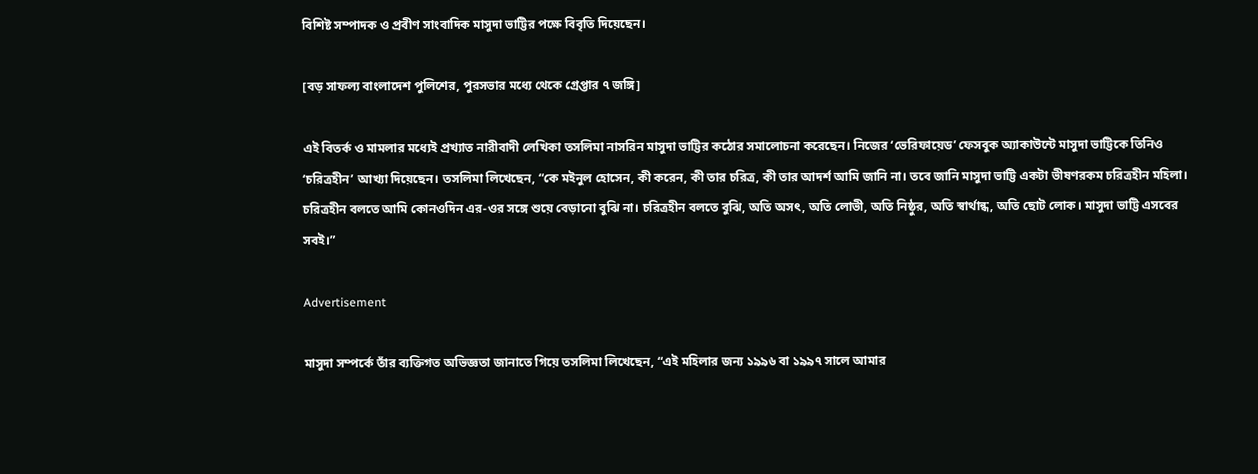বিশিষ্ট সম্পাদক ও প্রবীণ সাংবাদিক মাসুদা ভাট্টির পক্ষে বিবৃতি দিয়েছেন।

[বড় সাফল্য বাংলাদেশ পুলিশের, পুরসভার মধ্যে থেকে গ্রেপ্তার ৭ জঙ্গি]

এই বিতর্ক ও মামলার মধ্যেই প্রখ্যাত নারীবাদী লেখিকা তসলিমা নাসরিন মাসুদা ভাট্টির কঠোর সমালোচনা করেছেন। নিজের ‘ভেরিফায়েড’ ফেসবুক অ্যাকাউন্টে মাসুদা ভাট্টিকে তিনিও ‘চরিত্রহীন’ আখ্যা দিয়েছেন। তসলিমা লিখেছেন, “কে মইনুল হোসেন, কী করেন, কী তার চরিত্র, কী তার আদর্শ আমি জানি না। তবে জানি মাসুদা ভাট্টি একটা ভীষণরকম চরিত্রহীন মহিলা। চরিত্রহীন বলতে আমি কোনওদিন এর-ওর সঙ্গে শুয়ে বেড়ানো বুঝি না। চরিত্রহীন বলতে বুঝি, অতি অসৎ, অতি লোভী, অতি নিষ্ঠুর, অতি স্বার্থান্ধ, অতি ছোট লোক। মাসুদা ভাট্টি এসবের সবই।”

Advertisement

মাসুদা সম্পর্কে তাঁর ব্যক্তিগত অভিজ্ঞতা জানাতে গিয়ে তসলিমা লিখেছেন, “এই মহিলার জন্য ১৯৯৬ বা ১৯৯৭ সালে আমার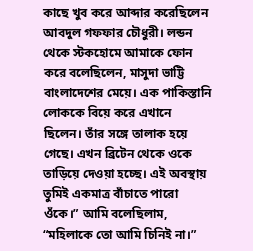কাছে খুব করে আব্দার করেছিলেন আবদুল গফফার চৌধুরী। লন্ডন থেকে স্টকহোমে আমাকে ফোন করে বলেছিলেন, মাসুদা ভাট্টি বাংলাদেশের মেয়ে। এক পাকিস্তানি লোককে বিয়ে করে এখানে ছিলেন। তাঁর সঙ্গে তালাক হয়ে গেছে। এখন ব্রিটেন থেকে ওকে তাড়িয়ে দেওয়া হচ্ছে। এই অবস্থায় তুমিই একমাত্র বাঁচাতে পারো ওঁকে।” আমি বলেছিলাম, “মহিলাকে তো আমি চিনিই না।”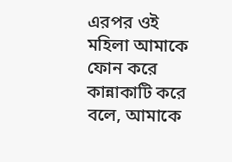এরপর ওই মহিলা আমাকে ফোন করে কান্নাকাটি করে বলে, আমাকে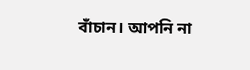বাঁচান। আপনি না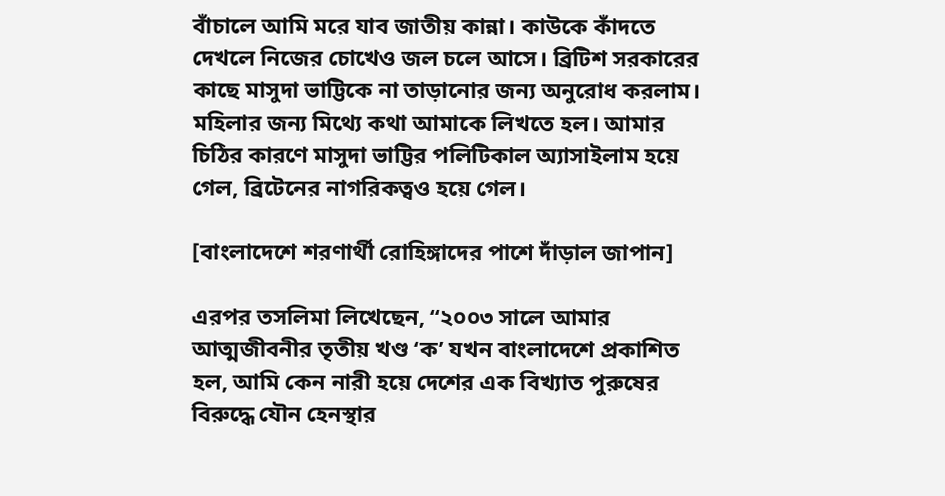বাঁচালে আমি মরে যাব জাতীয় কান্না। কাউকে কাঁদতে দেখলে নিজের চোখেও জল চলে আসে। ব্রিটিশ সরকারের কাছে মাসুদা ভাট্টিকে না তাড়ানোর জন্য অনুরোধ করলাম। মহিলার জন্য মিথ্যে কথা আমাকে লিখতে হল। আমার চিঠির কারণে মাসুদা ভাট্টির পলিটিকাল অ্যাসাইলাম হয়ে গেল, ব্রিটেনের নাগরিকত্বও হয়ে গেল।

[বাংলাদেশে শরণার্থী রোহিঙ্গাদের পাশে দাঁড়াল জাপান]

এরপর তসলিমা লিখেছেন, ‘‘২০০৩ সালে আমার আত্মজীবনীর তৃতীয় খণ্ড ‘ক’ যখন বাংলাদেশে প্রকাশিত হল, আমি কেন নারী হয়ে দেশের এক বিখ্যাত পুরুষের বিরুদ্ধে যৌন হেনস্থার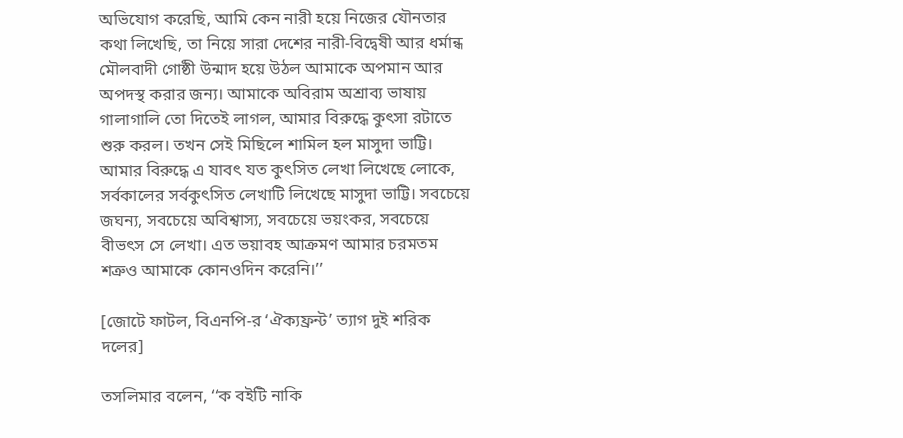অভিযোগ করেছি, আমি কেন নারী হয়ে নিজের যৌনতার কথা লিখেছি, তা নিয়ে সারা দেশের নারী-বিদ্বেষী আর ধর্মান্ধ মৌলবাদী গোষ্ঠী উন্মাদ হয়ে উঠল আমাকে অপমান আর অপদস্থ করার জন্য। আমাকে অবিরাম অশ্রাব্য ভাষায় গালাগালি তো দিতেই লাগল, আমার বিরুদ্ধে কুৎসা রটাতে শুরু করল। তখন সেই মিছিলে শামিল হল মাসুদা ভাট্টি। আমার বিরুদ্ধে এ যাবৎ যত কুৎসিত লেখা লিখেছে লোকে, সর্বকালের সর্বকুৎসিত লেখাটি লিখেছে মাসুদা ভাট্টি। সবচেয়ে জঘন্য, সবচেয়ে অবিশ্বাস্য, সবচেয়ে ভয়ংকর, সবচেয়ে বীভৎস সে লেখা। এত ভয়াবহ আক্রমণ আমার চরমতম শত্রুও আমাকে কোনওদিন করেনি।’’

[জোটে ফাটল, বিএনপি-র ‘ঐক্যফ্রন্ট’ ত্যাগ দুই শরিক দলের]

তসলিমার বলেন, ‘‘ক বইটি নাকি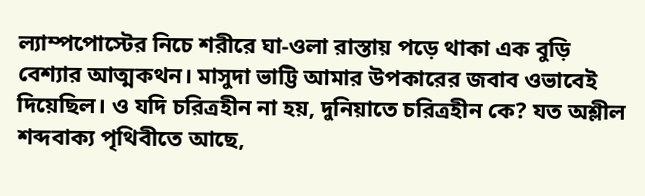ল্যাম্পপোস্টের নিচে শরীরে ঘা-ওলা রাস্তায় পড়ে থাকা এক বুড়ি বেশ্যার আত্মকথন। মাসুদা ভাট্টি আমার উপকারের জবাব ওভাবেই দিয়েছিল। ও যদি চরিত্রহীন না হয়, দুনিয়াতে চরিত্রহীন কে? যত অশ্লীল শব্দবাক্য পৃথিবীতে আছে,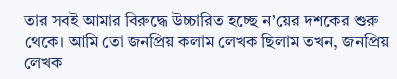তার সবই আমার বিরুদ্ধে উচ্চারিত হচ্ছে ন’য়ের দশকের শুরু থেকে। আমি তো জনপ্রিয় কলাম লেখক ছিলাম তখন, জনপ্রিয় লেখক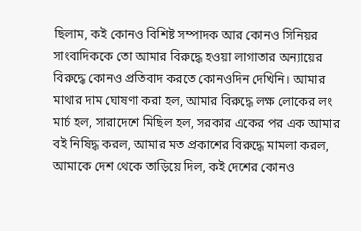ছিলাম, কই কোনও বিশিষ্ট সম্পাদক আর কোনও সিনিয়র সাংবাদিককে তো আমার বিরুদ্ধে হওয়া লাগাতার অন্যায়ের বিরুদ্ধে কোনও প্রতিবাদ করতে কোনওদিন দেখিনি। আমার মাথার দাম ঘোষণা করা হল, আমার বিরুদ্ধে লক্ষ লোকের লং মার্চ হল, সারাদেশে মিছিল হল, সরকার একের পর এক আমার বই নিষিদ্ধ করল, আমার মত প্রকাশের বিরুদ্ধে মামলা করল, আমাকে দেশ থেকে তাড়িয়ে দিল, কই দেশের কোনও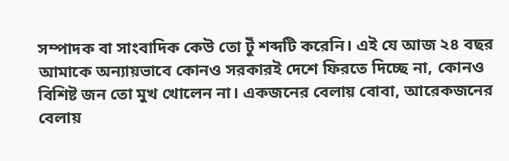সম্পাদক বা সাংবাদিক কেউ তো টুঁ শব্দটি করেনি। এই যে আজ ২৪ বছর আমাকে অন্যায়ভাবে কোনও সরকারই দেশে ফিরতে দিচ্ছে না, কোনও বিশিষ্ট জন তো মুখ খোলেন না। একজনের বেলায় বোবা, আরেকজনের বেলায়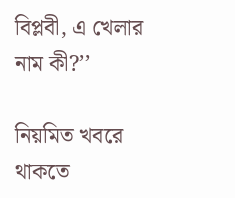বিপ্লবী, এ খেলার নাম কী?’’

নিয়মিত খবরে থাকতে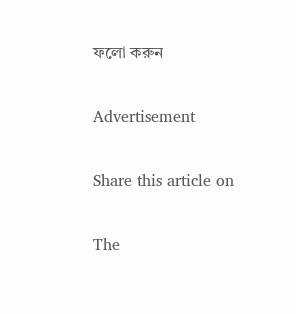ফলো করুন

Advertisement

Share this article on

The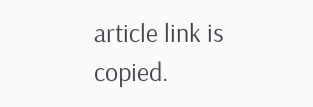article link is copied.